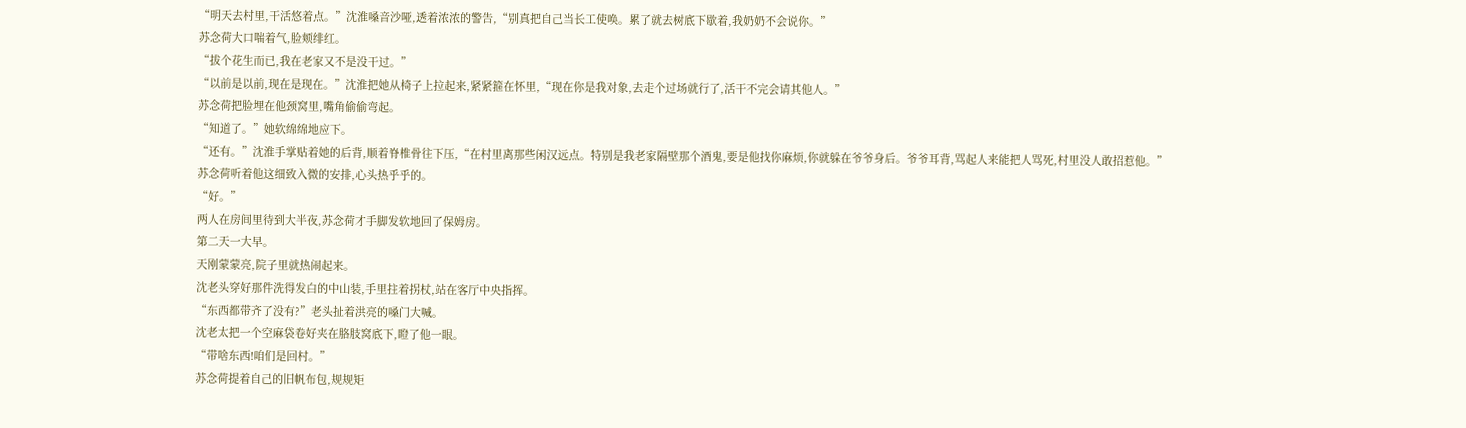“明天去村里,干活悠着点。”沈淮嗓音沙哑,透着浓浓的警告,“别真把自己当长工使唤。累了就去树底下歇着,我奶奶不会说你。”
苏念荷大口喘着气,脸颊绯红。
“拔个花生而已,我在老家又不是没干过。”
“以前是以前,现在是现在。”沈淮把她从椅子上拉起来,紧紧箍在怀里,“现在你是我对象,去走个过场就行了,活干不完会请其他人。”
苏念荷把脸埋在他颈窝里,嘴角偷偷弯起。
“知道了。”她软绵绵地应下。
“还有。”沈淮手掌贴着她的后背,顺着脊椎骨往下压,“在村里离那些闲汉远点。特别是我老家隔壁那个酒鬼,要是他找你麻烦,你就躲在爷爷身后。爷爷耳背,骂起人来能把人骂死,村里没人敢招惹他。”
苏念荷听着他这细致入微的安排,心头热乎乎的。
“好。”
两人在房间里待到大半夜,苏念荷才手脚发软地回了保姆房。
第二天一大早。
天刚蒙蒙亮,院子里就热闹起来。
沈老头穿好那件洗得发白的中山装,手里拄着拐杖,站在客厅中央指挥。
“东西都带齐了没有?”老头扯着洪亮的嗓门大喊。
沈老太把一个空麻袋卷好夹在胳肢窝底下,瞪了他一眼。
“带啥东西!咱们是回村。”
苏念荷提着自己的旧帆布包,规规矩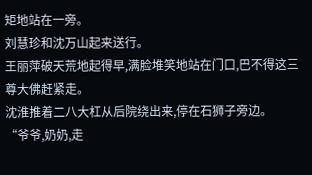矩地站在一旁。
刘慧珍和沈万山起来送行。
王丽萍破天荒地起得早,满脸堆笑地站在门口,巴不得这三尊大佛赶紧走。
沈淮推着二八大杠从后院绕出来,停在石狮子旁边。
“爷爷,奶奶,走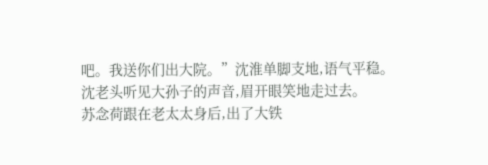吧。我送你们出大院。”沈淮单脚支地,语气平稳。
沈老头听见大孙子的声音,眉开眼笑地走过去。
苏念荷跟在老太太身后,出了大铁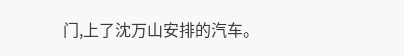门,上了沈万山安排的汽车。